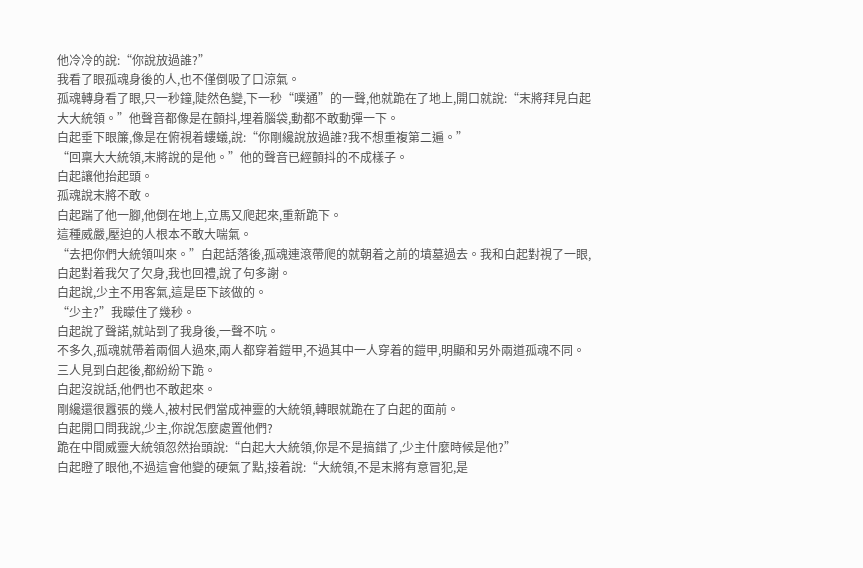他冷冷的說:“你說放過誰?”
我看了眼孤魂身後的人,也不僅倒吸了口涼氣。
孤魂轉身看了眼,只一秒鐘,陡然色變,下一秒“噗通”的一聲,他就跪在了地上,開口就說:“末將拜見白起大大統領。”他聲音都像是在顫抖,埋着腦袋,動都不敢動彈一下。
白起垂下眼簾,像是在俯視着螻蟻,說:“你剛纔說放過誰?我不想重複第二遍。”
“回稟大大統領,末將說的是他。”他的聲音已經顫抖的不成樣子。
白起讓他抬起頭。
孤魂說末將不敢。
白起踹了他一腳,他倒在地上,立馬又爬起來,重新跪下。
這種威嚴,壓迫的人根本不敢大喘氣。
“去把你們大統領叫來。”白起話落後,孤魂連滾帶爬的就朝着之前的墳墓過去。我和白起對視了一眼,白起對着我欠了欠身,我也回禮,說了句多謝。
白起說,少主不用客氣,這是臣下該做的。
“少主?”我矇住了幾秒。
白起說了聲諾,就站到了我身後,一聲不吭。
不多久,孤魂就帶着兩個人過來,兩人都穿着鎧甲,不過其中一人穿着的鎧甲,明顯和另外兩道孤魂不同。三人見到白起後,都紛紛下跪。
白起沒說話,他們也不敢起來。
剛纔還很囂張的幾人,被村民們當成神靈的大統領,轉眼就跪在了白起的面前。
白起開口問我說,少主,你說怎麼處置他們?
跪在中間威靈大統領忽然抬頭說:“白起大大統領,你是不是搞錯了,少主什麼時候是他?”
白起瞪了眼他,不過這會他變的硬氣了點,接着說:“大統領,不是末將有意冒犯,是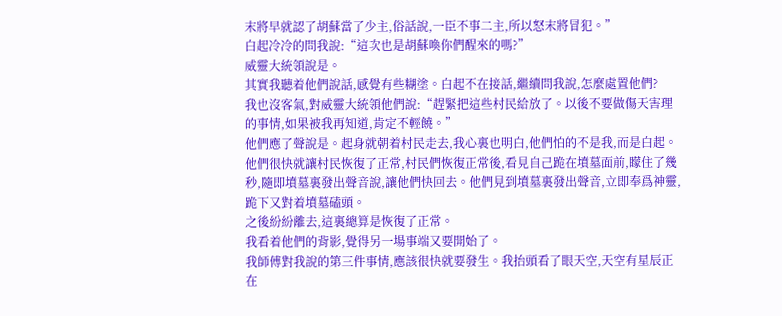末將早就認了胡蘇當了少主,俗話說,一臣不事二主,所以怒末將冒犯。”
白起冷冷的問我說:“這次也是胡蘇喚你們醒來的嗎?”
威靈大統領說是。
其實我聽着他們說話,感覺有些糊塗。白起不在接話,繼續問我說,怎麼處置他們?
我也沒客氣,對威靈大統領他們說:“趕緊把這些村民給放了。以後不要做傷天害理的事情,如果被我再知道,肯定不輕饒。”
他們應了聲說是。起身就朝着村民走去,我心裏也明白,他們怕的不是我,而是白起。
他們很快就讓村民恢復了正常,村民們恢復正常後,看見自己跪在墳墓面前,矇住了幾秒,隨即墳墓裏發出聲音說,讓他們快回去。他們見到墳墓裏發出聲音,立即奉爲神靈,跪下又對着墳墓磕頭。
之後紛紛離去,這裏總算是恢復了正常。
我看着他們的背影,覺得另一場事端又要開始了。
我師傅對我說的第三件事情,應該很快就要發生。我抬頭看了眼天空,天空有星辰正在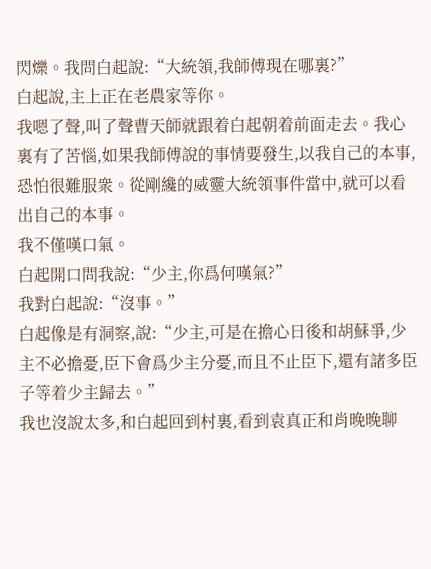閃爍。我問白起說:“大統領,我師傅現在哪裏?”
白起說,主上正在老農家等你。
我嗯了聲,叫了聲曹天師就跟着白起朝着前面走去。我心裏有了苦惱,如果我師傅說的事情要發生,以我自己的本事,恐怕很難服衆。從剛纔的威靈大統領事件當中,就可以看出自己的本事。
我不僅嘆口氣。
白起開口問我說:“少主,你爲何嘆氣?”
我對白起說:“沒事。”
白起像是有洞察,說:“少主,可是在擔心日後和胡蘇爭,少主不必擔憂,臣下會爲少主分憂,而且不止臣下,還有諸多臣子等着少主歸去。”
我也沒說太多,和白起回到村裏,看到袁真正和肖晚晚聊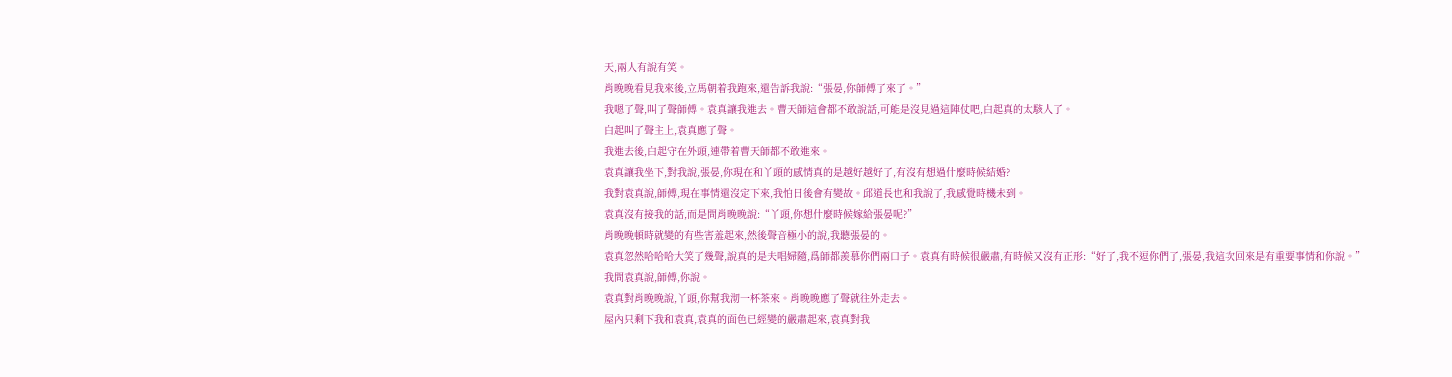天,兩人有說有笑。
肖晚晚看見我來後,立馬朝着我跑來,還告訴我說:“張晏,你師傅了來了。”
我嗯了聲,叫了聲師傅。袁真讓我進去。曹天師這會都不敢說話,可能是沒見過這陣仗吧,白起真的太駭人了。
白起叫了聲主上,袁真應了聲。
我進去後,白起守在外頭,連帶着曹天師都不敢進來。
袁真讓我坐下,對我說,張晏,你現在和丫頭的感情真的是越好越好了,有沒有想過什麼時候結婚?
我對袁真說,師傅,現在事情還沒定下來,我怕日後會有變故。邱道長也和我說了,我感覺時機未到。
袁真沒有接我的話,而是問肖晚晚說:“丫頭,你想什麼時候嫁給張晏呢?”
肖晚晚頓時就變的有些害羞起來,然後聲音極小的說,我聽張晏的。
袁真忽然哈哈哈大笑了幾聲,說真的是夫唱婦隨,爲師都羨慕你們兩口子。袁真有時候很嚴肅,有時候又沒有正形:“好了,我不逗你們了,張晏,我這次回來是有重要事情和你說。”
我問袁真說,師傅,你說。
袁真對肖晚晚說,丫頭,你幫我沏一杯茶來。肖晚晚應了聲就往外走去。
屋內只剩下我和袁真,袁真的面色已經變的嚴肅起來,袁真對我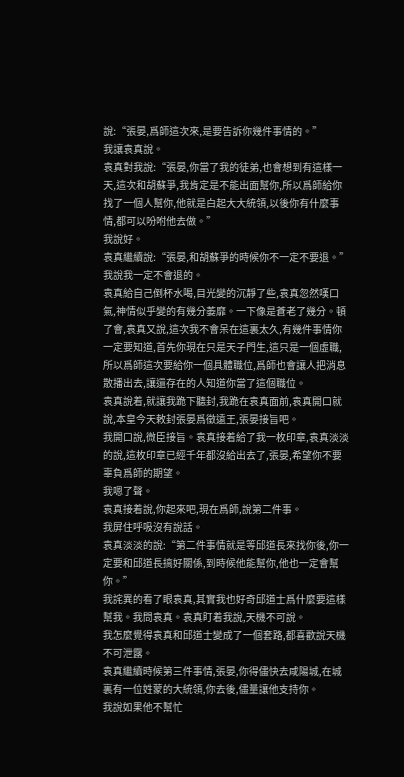說:“張晏,爲師這次來,是要告訴你幾件事情的。”
我讓袁真說。
袁真對我說:“張晏,你當了我的徒弟,也會想到有這樣一天,這次和胡蘇爭,我肯定是不能出面幫你,所以爲師給你找了一個人幫你,他就是白起大大統領,以後你有什麼事情,都可以吩咐他去做。”
我說好。
袁真繼續說:“張晏,和胡蘇爭的時候你不一定不要退。”
我說我一定不會退的。
袁真給自己倒杯水喝,目光變的沉靜了些,袁真忽然嘆口氣,神情似乎變的有幾分萎靡。一下像是蒼老了幾分。頓了會,袁真又說,這次我不會呆在這裏太久,有幾件事情你一定要知道,首先你現在只是天子門生,這只是一個虛職,所以爲師這次要給你一個具體職位,爲師也會讓人把消息散播出去,讓還存在的人知道你當了這個職位。
袁真說着,就讓我跪下聽封,我跪在袁真面前,袁真開口就說,本皇今天敕封張晏爲徵遠王,張晏接旨吧。
我開口說,微臣接旨。袁真接着給了我一枚印章,袁真淡淡的說,這枚印章已經千年都沒給出去了,張晏,希望你不要辜負爲師的期望。
我嗯了聲。
袁真接着說,你起來吧,現在爲師,說第二件事。
我屏住呼吸沒有說話。
袁真淡淡的說:“第二件事情就是等邱道長來找你後,你一定要和邱道長搞好關係,到時候他能幫你,他也一定會幫你。”
我詫異的看了眼袁真,其實我也好奇邱道士爲什麼要這樣幫我。我問袁真。袁真盯着我說,天機不可說。
我怎麼覺得袁真和邱道士變成了一個套路,都喜歡說天機不可泄露。
袁真繼續時候第三件事情,張晏,你得儘快去咸陽城,在城裏有一位姓蒙的大統領,你去後,儘量讓他支持你。
我說如果他不幫忙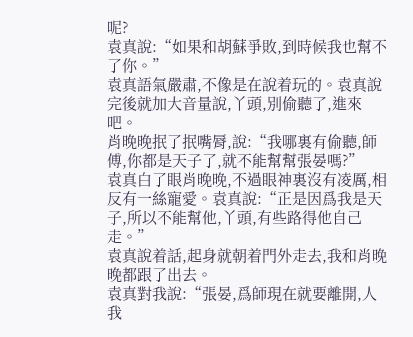呢?
袁真說:“如果和胡蘇爭敗,到時候我也幫不了你。”
袁真語氣嚴肅,不像是在說着玩的。袁真說完後就加大音量說,丫頭,別偷聽了,進來吧。
肖晚晚抿了抿嘴脣,說:“我哪裏有偷聽,師傅,你都是天子了,就不能幫幫張晏嗎?”
袁真白了眼肖晚晚,不過眼神裏沒有凌厲,相反有一絲寵愛。袁真說:“正是因爲我是天子,所以不能幫他,丫頭,有些路得他自己走。”
袁真說着話,起身就朝着門外走去,我和肖晚晚都跟了出去。
袁真對我說:“張晏,爲師現在就要離開,人我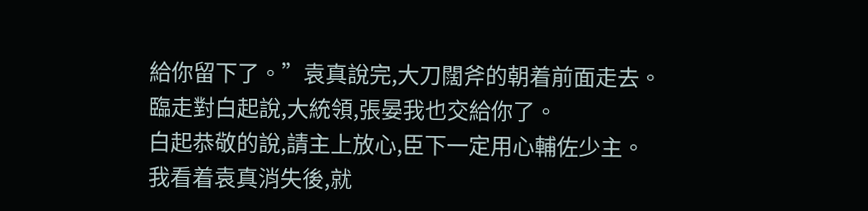給你留下了。”袁真說完,大刀闊斧的朝着前面走去。
臨走對白起說,大統領,張晏我也交給你了。
白起恭敬的說,請主上放心,臣下一定用心輔佐少主。
我看着袁真消失後,就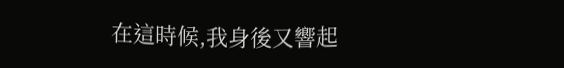在這時候,我身後又響起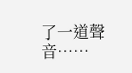了一道聲音……